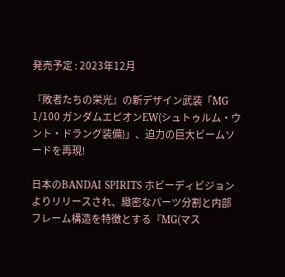発売予定 : 2023年12月

『敗者たちの栄光』の新デザイン武装「MG 1/100 ガンダムエピオンEW(シュトゥルム・ウント・ドラング装備)」、迫力の巨大ビームソードを再現!

日本のBANDAI SPIRITS ホビーディビジョンよりリリースされ、緻密なパーツ分割と内部フレーム構造を特徴とする『MG(マス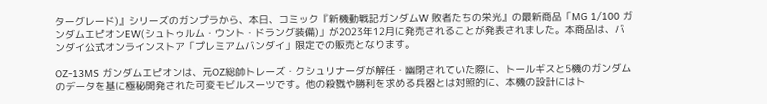ターグレード)』シリーズのガンプラから、本日、コミック『新機動戦記ガンダムW 敗者たちの栄光』の最新商品「MG 1/100 ガンダムエピオンEW(シュトゥルム・ウント・ドラング装備)」が2023年12月に発売されることが発表されました。本商品は、バンダイ公式オンラインストア「プレミアムバンダイ」限定での販売となります。

OZ-13MS ガンダムエピオンは、元OZ総帥トレーズ・クシュリナーダが解任・幽閉されていた際に、トールギスと5機のガンダムのデータを基に極秘開発された可変モビルスーツです。他の殺戮や勝利を求める兵器とは対照的に、本機の設計にはト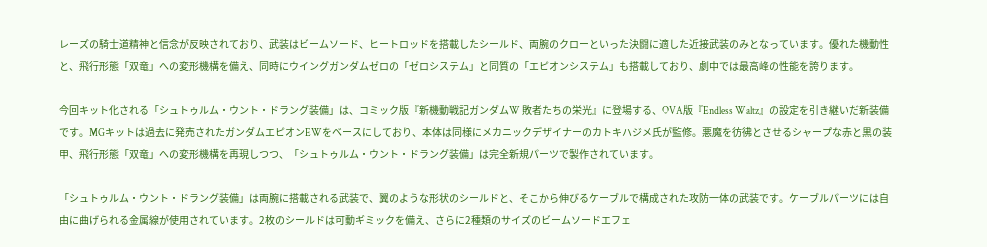レーズの騎士道精神と信念が反映されており、武装はビームソード、ヒートロッドを搭載したシールド、両腕のクローといった決闘に適した近接武装のみとなっています。優れた機動性と、飛行形態「双竜」への変形機構を備え、同時にウイングガンダムゼロの「ゼロシステム」と同質の「エピオンシステム」も搭載しており、劇中では最高峰の性能を誇ります。

今回キット化される「シュトゥルム・ウント・ドラング装備」は、コミック版『新機動戦記ガンダムW 敗者たちの栄光』に登場する、OVA版『Endless Waltz』の設定を引き継いだ新装備です。MGキットは過去に発売されたガンダムエピオンEWをベースにしており、本体は同様にメカニックデザイナーのカトキハジメ氏が監修。悪魔を彷彿とさせるシャープな赤と黒の装甲、飛行形態「双竜」への変形機構を再現しつつ、「シュトゥルム・ウント・ドラング装備」は完全新規パーツで製作されています。

「シュトゥルム・ウント・ドラング装備」は両腕に搭載される武装で、翼のような形状のシールドと、そこから伸びるケーブルで構成された攻防一体の武装です。ケーブルパーツには自由に曲げられる金属線が使用されています。2枚のシールドは可動ギミックを備え、さらに2種類のサイズのビームソードエフェ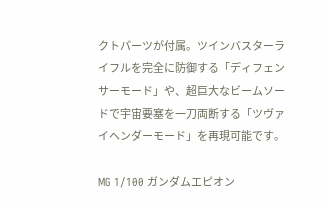クトパーツが付属。ツインバスターライフルを完全に防御する「ディフェンサーモード」や、超巨大なビームソードで宇宙要塞を一刀両断する「ツヴァイヘンダーモード」を再現可能です。

MG 1/100 ガンダムエピオン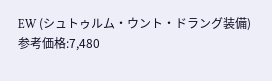EW (シュトゥルム・ウント・ドラング装備)
参考価格:7,480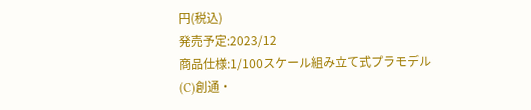円(税込)
発売予定:2023/12
商品仕様:1/100スケール組み立て式プラモデル
(C)創通・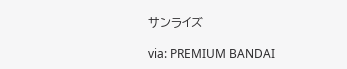サンライズ

via: PREMIUM BANDAI